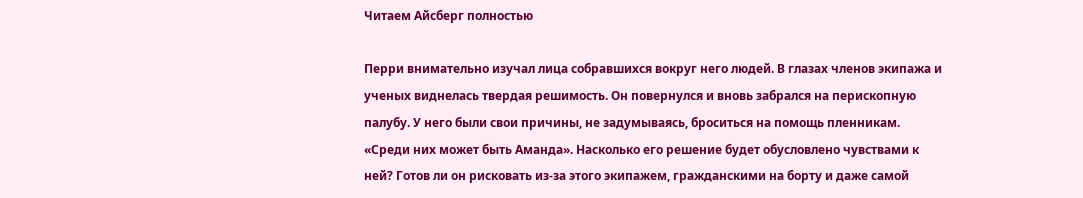Читаем Айсберг полностью

Перри внимательно изучал лица собравшихся вокруг него людей. В глазах членов экипажа и ученых виднелась твердая решимость. Он повернулся и вновь забрался на перископную палубу. У него были свои причины, не задумываясь, броситься на помощь пленникам. «Среди них может быть Аманда». Насколько его решение будет обусловлено чувствами к ней? Готов ли он рисковать из-за этого экипажем, гражданскими на борту и даже самой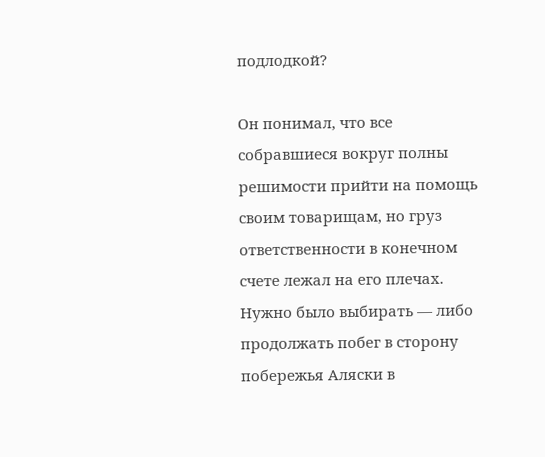подлодкой?

Он понимал, что все собравшиеся вокруг полны решимости прийти на помощь своим товарищам, но груз ответственности в конечном счете лежал на его плечах. Нужно было выбирать — либо продолжать побег в сторону побережья Аляски в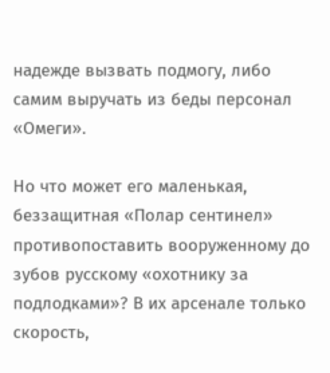надежде вызвать подмогу, либо самим выручать из беды персонал «Омеги».

Но что может его маленькая, беззащитная «Полар сентинел» противопоставить вооруженному до зубов русскому «охотнику за подлодками»? В их арсенале только скорость,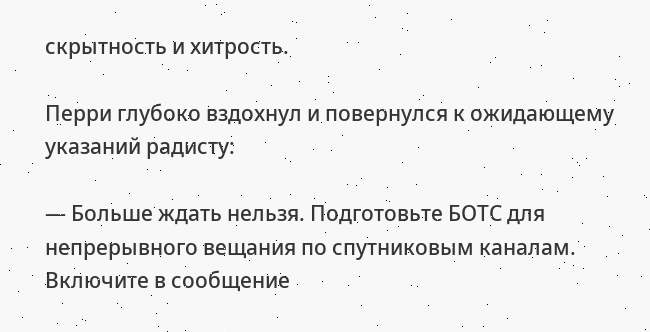скрытность и хитрость.

Перри глубоко вздохнул и повернулся к ожидающему указаний радисту:

— Больше ждать нельзя. Подготовьте БОТС для непрерывного вещания по спутниковым каналам. Включите в сообщение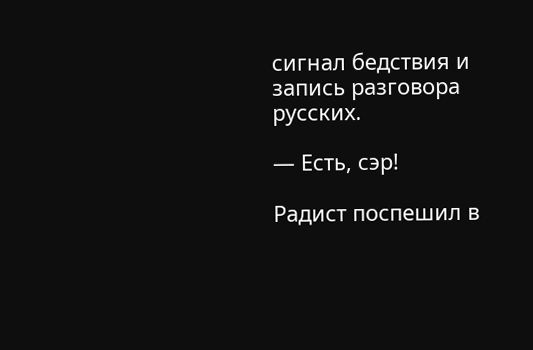сигнал бедствия и запись разговора русских.

— Есть, сэр!

Радист поспешил в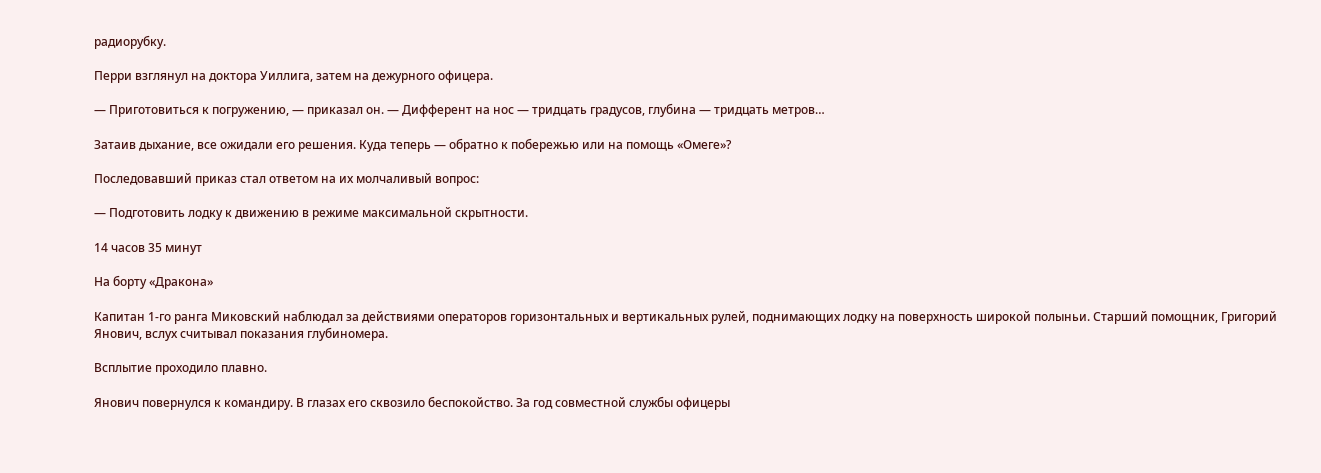радиорубку.

Перри взглянул на доктора Уиллига, затем на дежурного офицера.

— Приготовиться к погружению, — приказал он. — Дифферент на нос — тридцать градусов, глубина — тридцать метров…

Затаив дыхание, все ожидали его решения. Куда теперь — обратно к побережью или на помощь «Омеге»?

Последовавший приказ стал ответом на их молчаливый вопрос:

— Подготовить лодку к движению в режиме максимальной скрытности.

14 часов 35 минут

На борту «Дракона»

Капитан 1-го ранга Миковский наблюдал за действиями операторов горизонтальных и вертикальных рулей, поднимающих лодку на поверхность широкой полыньи. Старший помощник, Григорий Янович, вслух считывал показания глубиномера.

Всплытие проходило плавно.

Янович повернулся к командиру. В глазах его сквозило беспокойство. За год совместной службы офицеры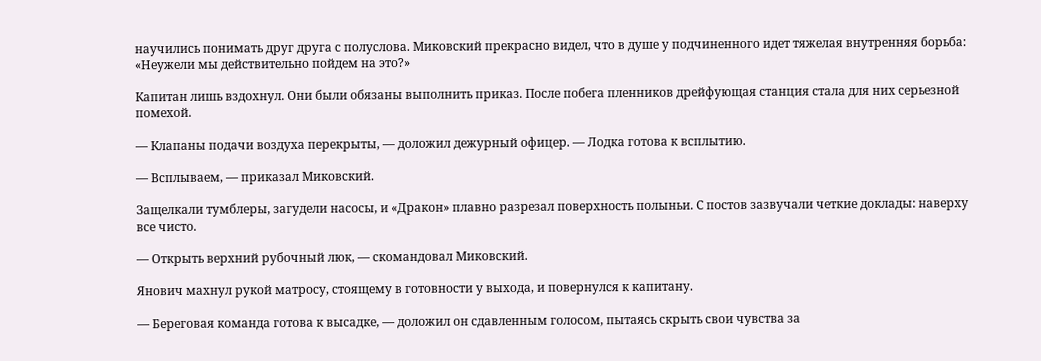научились понимать друг друга с полуслова. Миковский прекрасно видел, что в душе у подчиненного идет тяжелая внутренняя борьба: «Неужели мы действительно пойдем на это?»

Капитан лишь вздохнул. Они были обязаны выполнить приказ. После побега пленников дрейфующая станция стала для них серьезной помехой.

— Клапаны подачи воздуха перекрыты, — доложил дежурный офицер. — Лодка готова к всплытию.

— Всплываем, — приказал Миковский.

Защелкали тумблеры, загудели насосы, и «Дракон» плавно разрезал поверхность полыньи. С постов зазвучали четкие доклады: наверху все чисто.

— Открыть верхний рубочный люк, — скомандовал Миковский.

Янович махнул рукой матросу, стоящему в готовности у выхода, и повернулся к капитану.

— Береговая команда готова к высадке, — доложил он сдавленным голосом, пытаясь скрыть свои чувства за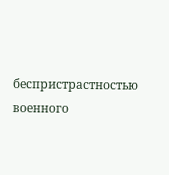беспристрастностью военного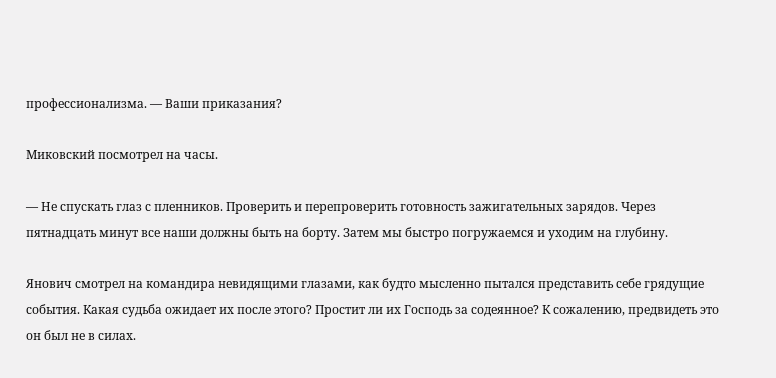профессионализма. — Ваши приказания?

Миковский посмотрел на часы.

— Не спускать глаз с пленников. Проверить и перепроверить готовность зажигательных зарядов. Через пятнадцать минут все наши должны быть на борту. Затем мы быстро погружаемся и уходим на глубину.

Янович смотрел на командира невидящими глазами, как будто мысленно пытался представить себе грядущие события. Какая судьба ожидает их после этого? Простит ли их Господь за содеянное? К сожалению, предвидеть это он был не в силах.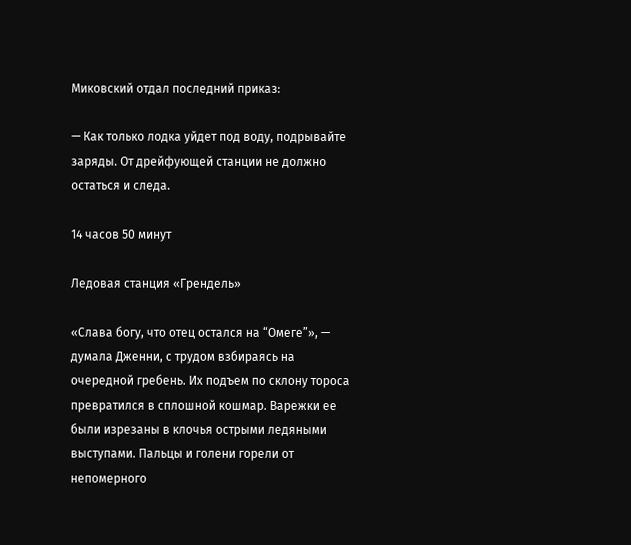Миковский отдал последний приказ:

— Как только лодка уйдет под воду, подрывайте заряды. От дрейфующей станции не должно остаться и следа.

14 часов 50 минут

Ледовая станция «Грендель»

«Слава богу, что отец остался на “Омеге”», — думала Дженни, с трудом взбираясь на очередной гребень. Их подъем по склону тороса превратился в сплошной кошмар. Варежки ее были изрезаны в клочья острыми ледяными выступами. Пальцы и голени горели от непомерного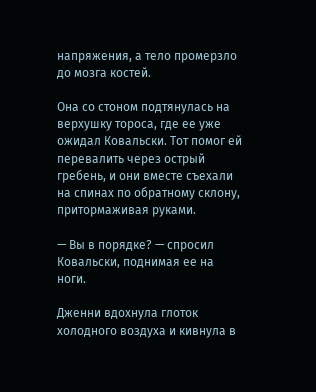напряжения, а тело промерзло до мозга костей.

Она со стоном подтянулась на верхушку тороса, где ее уже ожидал Ковальски. Тот помог ей перевалить через острый гребень, и они вместе съехали на спинах по обратному склону, притормаживая руками.

— Вы в порядке? — спросил Ковальски, поднимая ее на ноги.

Дженни вдохнула глоток холодного воздуха и кивнула в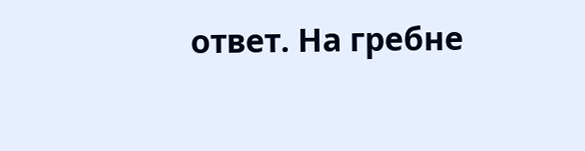ответ. На гребне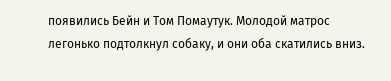появились Бейн и Том Помаутук. Молодой матрос легонько подтолкнул собаку, и они оба скатились вниз.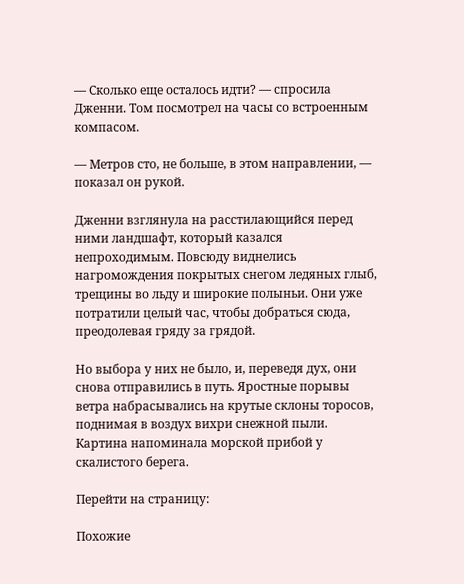— Сколько еще осталось идти? — спросила Дженни. Том посмотрел на часы со встроенным компасом.

— Метров сто, не больше, в этом направлении, — показал он рукой.

Дженни взглянула на расстилающийся перед ними ландшафт, который казался непроходимым. Повсюду виднелись нагромождения покрытых снегом ледяных глыб, трещины во льду и широкие полыньи. Они уже потратили целый час, чтобы добраться сюда, преодолевая гряду за грядой.

Но выбора у них не было, и, переведя дух, они снова отправились в путь. Яростные порывы ветра набрасывались на крутые склоны торосов, поднимая в воздух вихри снежной пыли. Картина напоминала морской прибой у скалистого берега.

Перейти на страницу:

Похожие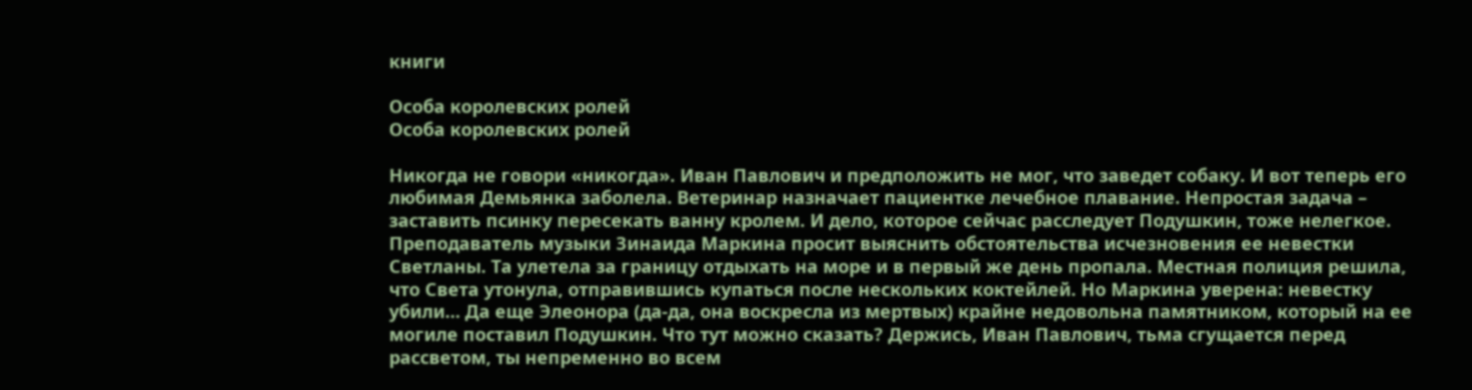книги

Особа королевских ролей
Особа королевских ролей

Никогда не говори «никогда». Иван Павлович и предположить не мог, что заведет собаку. И вот теперь его любимая Демьянка заболела. Ветеринар назначает пациентке лечебное плавание. Непростая задача – заставить псинку пересекать ванну кролем. И дело, которое сейчас расследует Подушкин, тоже нелегкое. Преподаватель музыки Зинаида Маркина просит выяснить обстоятельства исчезновения ее невестки Светланы. Та улетела за границу отдыхать на море и в первый же день пропала. Местная полиция решила, что Света утонула, отправившись купаться после нескольких коктейлей. Но Маркина уверена: невестку убили… Да еще Элеонора (да-да, она воскресла из мертвых) крайне недовольна памятником, который на ее могиле поставил Подушкин. Что тут можно сказать? Держись, Иван Павлович, тьма сгущается перед рассветом, ты непременно во всем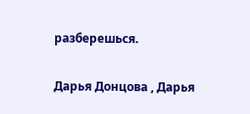разберешься.

Дарья Донцова , Дарья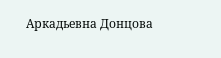Аркадьевна Донцова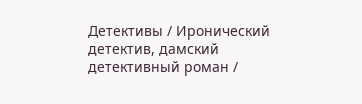Детективы / Иронический детектив, дамский детективный роман /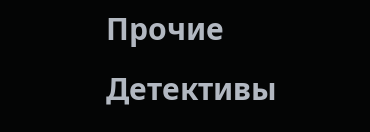Прочие Детективы